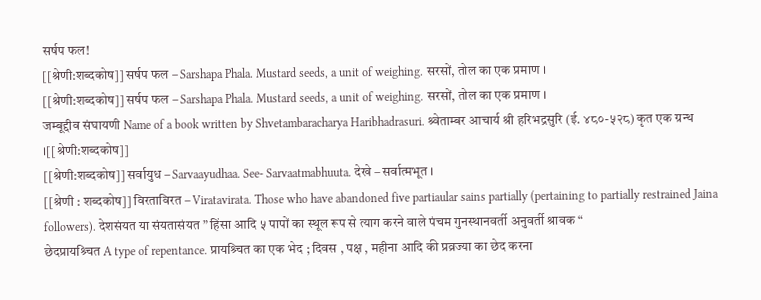सर्षप फल!
[[श्रेणी:शब्दकोष]] सर्षप फल – Sarshapa Phala. Mustard seeds, a unit of weighing. सरसों, तोल का एक प्रमाण ।
[[श्रेणी:शब्दकोष]] सर्षप फल – Sarshapa Phala. Mustard seeds, a unit of weighing. सरसों, तोल का एक प्रमाण ।
जम्बूद्दीव संघायणी Name of a book written by Shvetambaracharya Haribhadrasuri. श्र्वेताम्बर आचार्य श्री हरिभद्रसुरि (ई. ४८०-५२८) कृत एक ग्रन्थ ।[[श्रेणी:शब्दकोष]]
[[श्रेणी:शब्दकोष]] सर्वायुध – Sarvaayudhaa. See- Sarvaatmabhuuta. देखे – सर्वात्मभूत ।
[[श्रेणी : शब्दकोष]] विरताविरत – Viratavirata. Those who have abandoned five partiaular sains partially (pertaining to partially restrained Jaina followers). देशसंयत या संयतासंयत ” हिंसा आदि ५ पापों का स्थूल रूप से त्याग करने वाले पंचम गुनस्थानवर्ती अनुवर्ती श्रावक “
छेदप्रायश्र्चित A type of repentance. प्रायश्र्चित का एक भेद ; दिवस , पक्ष , महीना आदि की प्रव्रज्या का छेद करना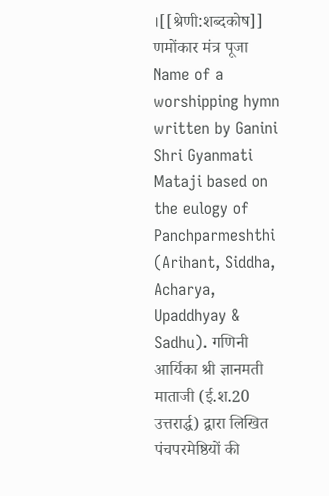।[[श्रेणी:शब्दकोष]]
णमोंकार मंत्र पूजा Name of a worshipping hymn written by Ganini Shri Gyanmati Mataji based on the eulogy of Panchparmeshthi (Arihant, Siddha, Acharya, Upaddhyay & Sadhu). गणिनी आर्यिका श्री ज्ञानमती माताजी (ई.श.20 उत्तरार्द्ध) द्वारा लिखित पंचपरमेष्ठियों की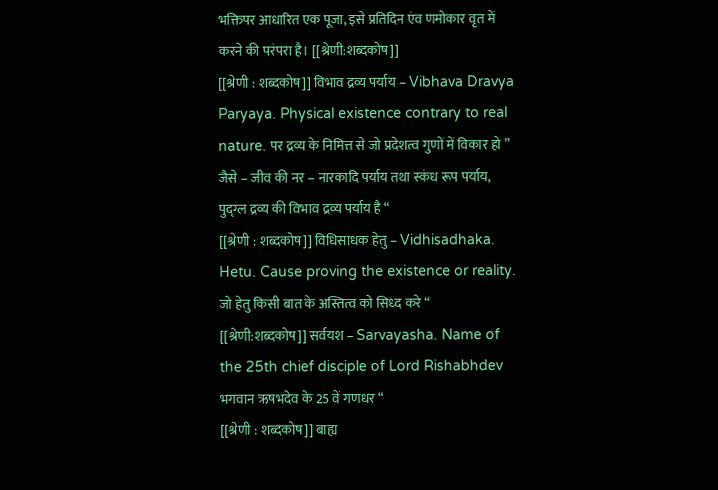भक्तिपर आधारित एक पूजा, इसे प्रतिदिन एंव णमोकार वृत में करने की परंपरा है। [[श्रेणी:शब्दकोष]]
[[श्रेणी : शब्दकोष]] विभाव द्रव्य पर्याय – Vibhava Dravya Paryaya. Physical existence contrary to real nature. पर द्रव्य के निमित्त से जो प्रदेशत्व गुणों में विकार हो ” जैसे – जीव की नर – नारकादि पर्याय तथा स्कंध रूप पर्याय, पुद्ग्ल द्रव्य की विभाव द्रव्य पर्याय है “
[[श्रेणी : शब्दकोष]] विधिसाधक हेतु – Vidhisadhaka. Hetu. Cause proving the existence or reality. जो हेतु किसी बात के अस्तित्व को सिध्द करे “
[[श्रेणी:शब्दकोष]] सर्वयश – Sarvayasha. Name of the 25th chief disciple of Lord Rishabhdev भगवान ऋषभदेव के 25 वें गणधर “
[[श्रेणी : शब्दकोष]] बाह्य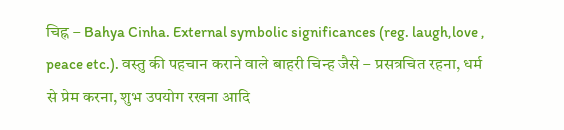चिह्न – Bahya Cinha. External symbolic significances (reg. laugh,love , peace etc.). वस्तु की पहचान कराने वाले बाहरी चिन्ह जैसे – प्रसत्रचित रहना, धर्म से प्रेम करना, शुभ उपयोग रखना आदि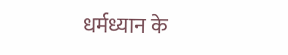धर्मध्यान के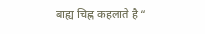बाह्य चिह्न कहलाते है “